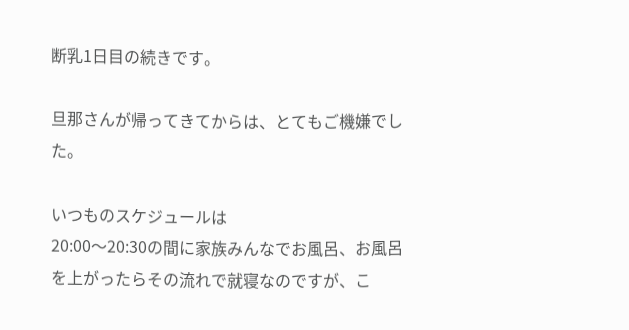断乳1日目の続きです。

旦那さんが帰ってきてからは、とてもご機嫌でした。

いつものスケジュールは
20:00〜20:30の間に家族みんなでお風呂、お風呂を上がったらその流れで就寝なのですが、こ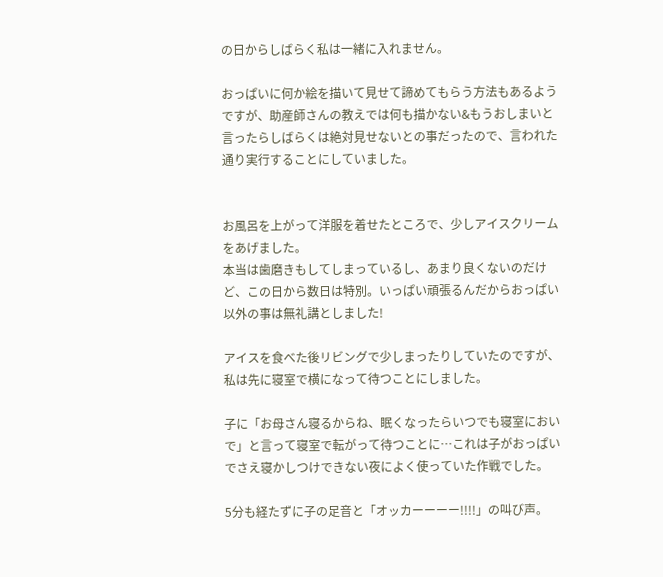の日からしばらく私は一緒に入れません。

おっぱいに何か絵を描いて見せて諦めてもらう方法もあるようですが、助産師さんの教えでは何も描かない&もうおしまいと言ったらしばらくは絶対見せないとの事だったので、言われた通り実行することにしていました。


お風呂を上がって洋服を着せたところで、少しアイスクリームをあげました。
本当は歯磨きもしてしまっているし、あまり良くないのだけど、この日から数日は特別。いっぱい頑張るんだからおっぱい以外の事は無礼講としました!

アイスを食べた後リビングで少しまったりしていたのですが、私は先に寝室で横になって待つことにしました。

子に「お母さん寝るからね、眠くなったらいつでも寝室においで」と言って寝室で転がって待つことに…これは子がおっぱいでさえ寝かしつけできない夜によく使っていた作戦でした。

5分も経たずに子の足音と「オッカーーーー!!!!」の叫び声。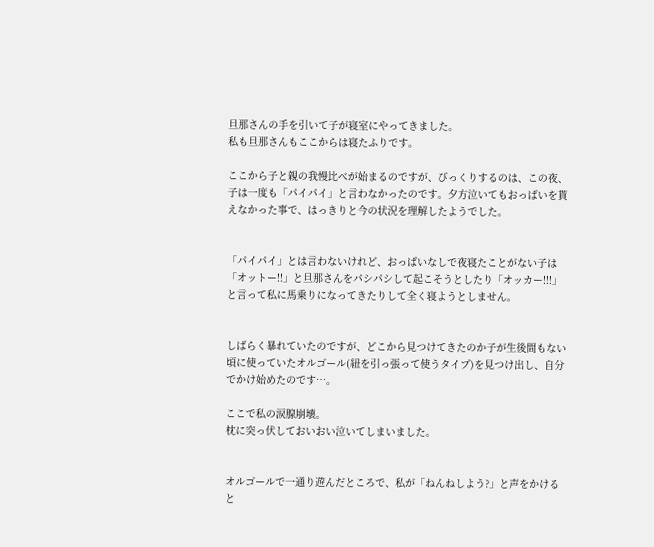旦那さんの手を引いて子が寝室にやってきました。
私も旦那さんもここからは寝たふりです。

ここから子と親の我慢比べが始まるのですが、びっくりするのは、この夜、子は一度も「パイパイ」と言わなかったのです。夕方泣いてもおっぱいを貰えなかった事で、はっきりと今の状況を理解したようでした。


「パイパイ」とは言わないけれど、おっぱいなしで夜寝たことがない子は「オットー!!」と旦那さんをパシパシして起こそうとしたり「オッカー!!!」と言って私に馬乗りになってきたりして全く寝ようとしません。


しばらく暴れていたのですが、どこから見つけてきたのか子が生後間もない頃に使っていたオルゴール(紐を引っ張って使うタイプ)を見つけ出し、自分でかけ始めたのです…。

ここで私の涙腺崩壊。
枕に突っ伏しておいおい泣いてしまいました。


オルゴールで一通り遊んだところで、私が「ねんねしよう?」と声をかけると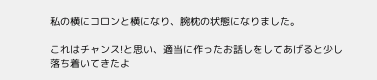私の横にコロンと横になり、腕枕の状態になりました。

これはチャンス!と思い、適当に作ったお話しをしてあげると少し落ち着いてきたよ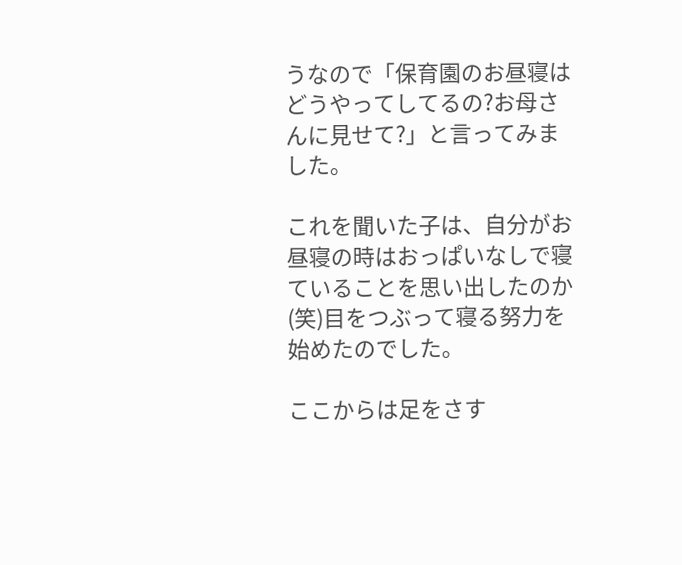うなので「保育園のお昼寝はどうやってしてるの?お母さんに見せて?」と言ってみました。

これを聞いた子は、自分がお昼寝の時はおっぱいなしで寝ていることを思い出したのか(笑)目をつぶって寝る努力を始めたのでした。

ここからは足をさす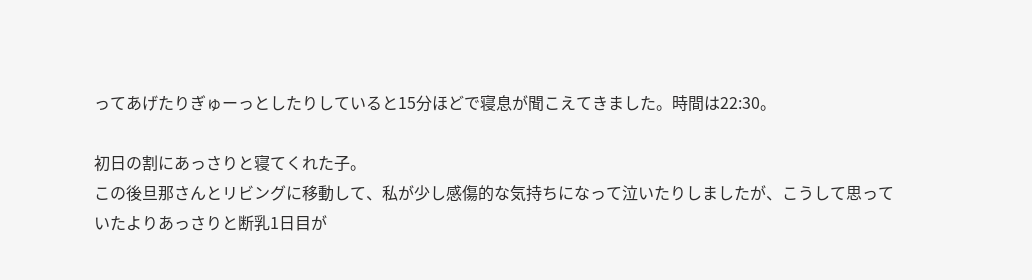ってあげたりぎゅーっとしたりしていると15分ほどで寝息が聞こえてきました。時間は22:30。

初日の割にあっさりと寝てくれた子。
この後旦那さんとリビングに移動して、私が少し感傷的な気持ちになって泣いたりしましたが、こうして思っていたよりあっさりと断乳1日目が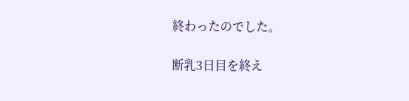終わったのでした。

断乳3日目を終え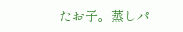たお子。蒸しパ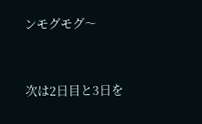ンモグモグ〜


次は2日目と3日を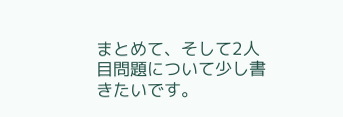まとめて、そして2人目問題について少し書きたいです。